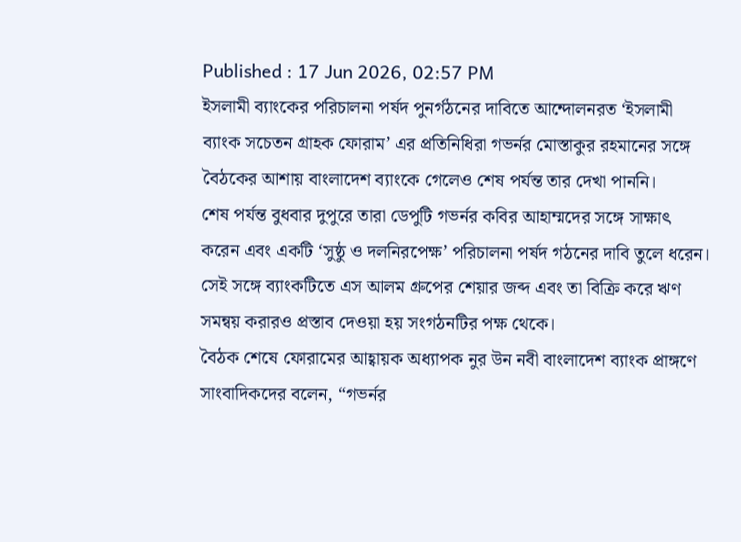Published : 17 Jun 2026, 02:57 PM
ইসলামী ব্যাংকের পরিচালনা পর্ষদ পুনর্গঠনের দাবিতে আন্দোলনরত ‘ইসলামী ব্যাংক সচেতন গ্রাহক ফোরাম’ এর প্রতিনিধিরা গভর্নর মোস্তাকুর রহমানের সঙ্গে বৈঠকের আশায় বাংলাদেশ ব্যাংকে গেলেও শেষ পর্যন্ত তার দেখা পাননি।
শেষ পর্যন্ত বুধবার দুপুরে তারা ডেপুটি গভর্নর কবির আহাম্মদের সঙ্গে সাক্ষাৎ করেন এবং একটি ‘সুষ্ঠু ও দলনিরপেক্ষ’ পরিচালনা পর্ষদ গঠনের দাবি তুলে ধরেন।
সেই সঙ্গে ব্যাংকটিতে এস আলম গ্রুপের শেয়ার জব্দ এবং তা বিক্রি করে ঋণ সমন্বয় করারও প্রস্তাব দেওয়া হয় সংগঠনটির পক্ষ থেকে।
বৈঠক শেষে ফোরামের আহ্বায়ক অধ্যাপক নুর উন নবী বাংলাদেশ ব্যাংক প্রাঙ্গণে সাংবাদিকদের বলেন, “গভর্নর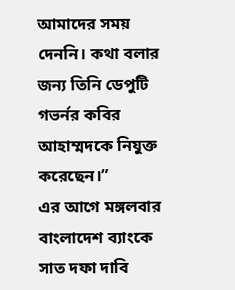আমাদের সময় দেননি। কথা বলার জন্য তিনি ডেপুটি গভর্নর কবির আহাম্মদকে নিযুক্ত করেছেন।”
এর আগে মঙ্গলবার বাংলাদেশ ব্যাংকে সাত দফা দাবি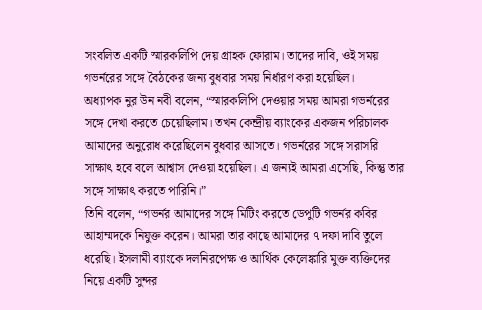সংবলিত একটি স্মারকলিপি দেয় গ্রাহক ফোরাম। তাদের দাবি, ওই সময় গভর্নরের সঙ্গে বৈঠকের জন্য বুধবার সময় নির্ধারণ করা হয়েছিল।
অধ্যাপক নুর উন নবী বলেন, “স্মারকলিপি দেওয়ার সময় আমরা গভর্নরের সঙ্গে দেখা করতে চেয়েছিলাম। তখন কেন্দ্রীয় ব্যাংকের একজন পরিচালক আমাদের অনুরোধ করেছিলেন বুধবার আসতে। গভর্নরের সঙ্গে সরাসরি সাক্ষাৎ হবে বলে আশ্বাস দেওয়া হয়েছিল। এ জন্যই আমরা এসেছি, কিন্তু তার সঙ্গে সাক্ষাৎ করতে পারিনি।”
তিনি বলেন, “গভর্নর আমাদের সঙ্গে মিটিং করতে ডেপুটি গভর্নর কবির আহাম্মদকে নিযুক্ত করেন। আমরা তার কাছে আমাদের ৭ দফা দাবি তুলে ধরেছি। ইসলামী ব্যাংকে দলনিরপেক্ষ ও আর্থিক কেলেঙ্কারি মুক্ত ব্যক্তিদের নিয়ে একটি সুন্দর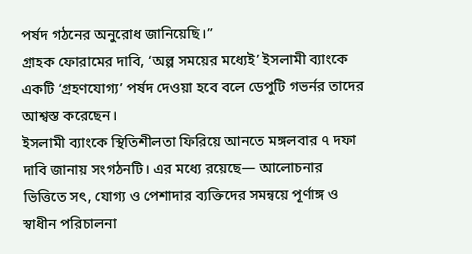পর্ষদ গঠনের অনুরোধ জানিয়েছি।”
গ্রাহক ফোরামের দাবি, ‘অল্প সময়ের মধ্যেই’ ইসলামী ব্যাংকে একটি ‘গ্রহণযোগ্য’ পর্ষদ দেওয়া হবে বলে ডেপুটি গভর্নর তাদের আশ্বস্ত করেছেন।
ইসলামী ব্যাংকে স্থিতিশীলতা ফিরিয়ে আনতে মঙ্গলবার ৭ দফা দাবি জানায় সংগঠনটি। এর মধ্যে রয়েছে— আলোচনার ভিত্তিতে সৎ, যোগ্য ও পেশাদার ব্যক্তিদের সমন্বয়ে পূর্ণাঙ্গ ও স্বাধীন পরিচালনা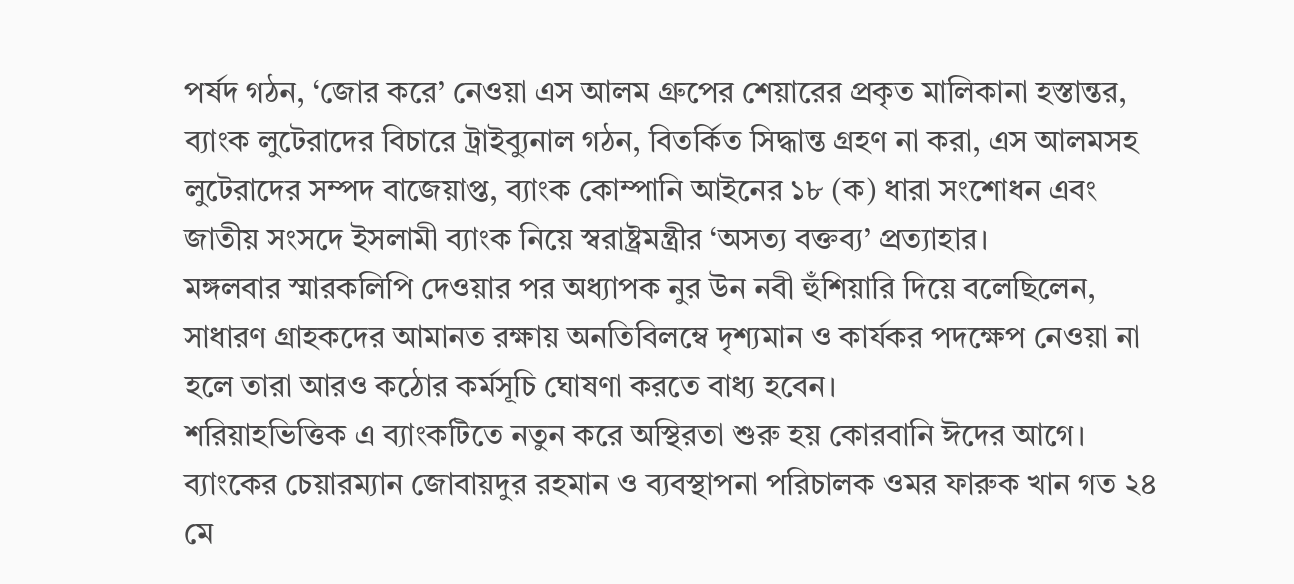পর্ষদ গঠন, ‘জোর করে’ নেওয়া এস আলম গ্রুপের শেয়ারের প্রকৃত মালিকানা হস্তান্তর, ব্যাংক লুটেরাদের বিচারে ট্রাইব্যুনাল গঠন, বিতর্কিত সিদ্ধান্ত গ্রহণ না করা, এস আলমসহ লুটেরাদের সম্পদ বাজেয়াপ্ত, ব্যাংক কোম্পানি আইনের ১৮ (ক) ধারা সংশোধন এবং জাতীয় সংসদে ইসলামী ব্যাংক নিয়ে স্বরাষ্ট্রমন্ত্রীর ‘অসত্য বক্তব্য’ প্রত্যাহার।
মঙ্গলবার স্মারকলিপি দেওয়ার পর অধ্যাপক নুর উন নবী হুঁশিয়ারি দিয়ে বলেছিলেন, সাধারণ গ্রাহকদের আমানত রক্ষায় অনতিবিলম্বে দৃশ্যমান ও কার্যকর পদক্ষেপ নেওয়া না হলে তারা আরও কঠোর কর্মসূচি ঘোষণা করতে বাধ্য হবেন।
শরিয়াহভিত্তিক এ ব্যাংকটিতে নতুন করে অস্থিরতা শুরু হয় কোরবানি ঈদের আগে। ব্যাংকের চেয়ারম্যান জোবায়দুর রহমান ও ব্যবস্থাপনা পরিচালক ওমর ফারুক খান গত ২৪ মে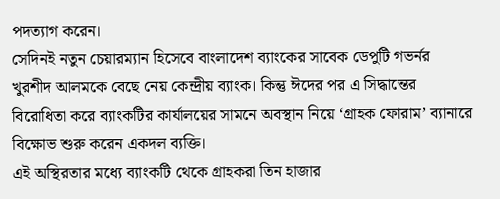পদত্যাগ করেন।
সেদিনই নতুন চেয়ারম্যান হিসেবে বাংলাদেশ ব্যাংকের সাবেক ডেপুটি গভর্নর খুরশীদ আলমকে বেছে নেয় কেন্দ্রীয় ব্যাংক। কিন্তু ঈদের পর এ সিদ্ধান্তের বিরোধিতা করে ব্যাংকটির কার্যালয়ের সামনে অবস্থান নিয়ে ‘গ্রাহক ফোরাম’ ব্যানারে বিক্ষোভ শুরু করেন একদল ব্যক্তি।
এই অস্থিরতার মধ্যে ব্যাংকটি থেকে গ্রাহকরা তিন হাজার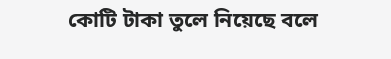কোটি টাকা তুলে নিয়েছে বলে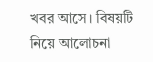খবর আসে। বিষয়টি নিয়ে আলোচনা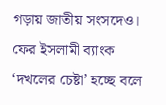গড়ায় জাতীয় সংসদেও।
ফের ইসলামী ব্যাংক ‘দখলের চেষ্টা’ হচ্ছে বলে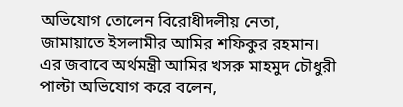অভিযোগ তোলেন বিরোধীদলীয় নেতা, জামায়াতে ইসলামীর আমির শফিকুর রহমান। এর জবাবে অর্থমন্ত্রী আমির খসরু মাহমুদ চৌধুরী পাল্টা অভিযোগ করে বলেন,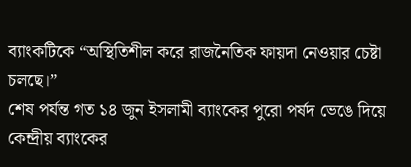ব্যাংকটিকে “অস্থিতিশীল করে রাজনৈতিক ফায়দা নেওয়ার চেষ্টা চলছে।”
শেষ পর্যন্ত গত ১৪ জুন ইসলামী ব্যাংকের পুরো পর্ষদ ভেঙে দিয়ে কেন্দ্রীয় ব্যাংকের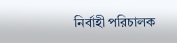নির্বাহী পরিচালক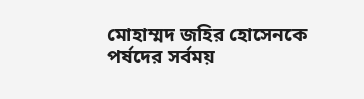মোহাম্মদ জহির হোসেনকে পর্ষদের সর্বময়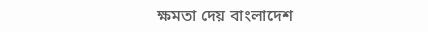ক্ষমতা দেয় বাংলাদেশ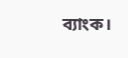ব্যাংক।